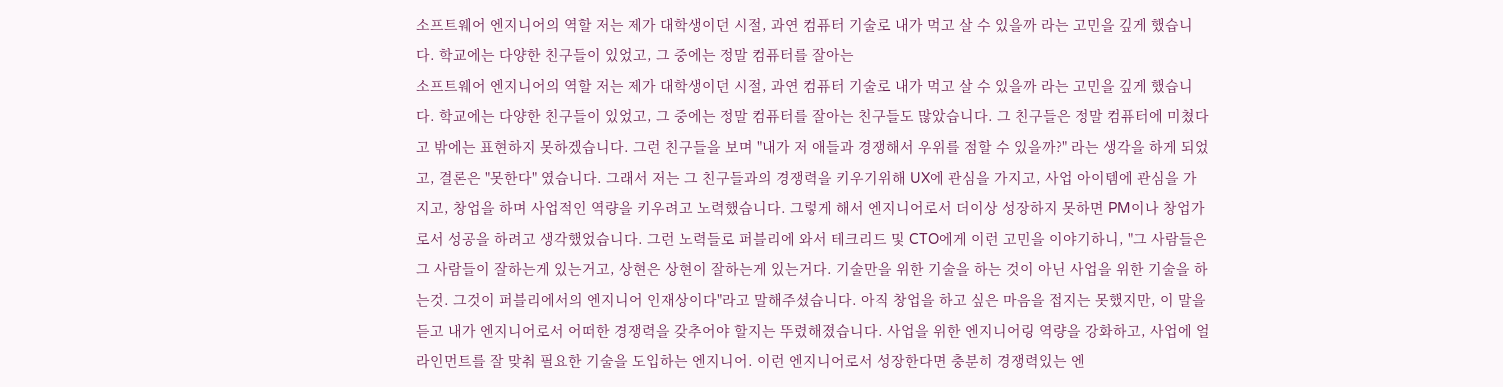소프트웨어 엔지니어의 역할 저는 제가 대학생이던 시절, 과연 컴퓨터 기술로 내가 먹고 살 수 있을까 라는 고민을 깊게 했습니다. 학교에는 다양한 친구들이 있었고, 그 중에는 정말 컴퓨터를 잘아는
소프트웨어 엔지니어의 역할 저는 제가 대학생이던 시절, 과연 컴퓨터 기술로 내가 먹고 살 수 있을까 라는 고민을 깊게 했습니다. 학교에는 다양한 친구들이 있었고, 그 중에는 정말 컴퓨터를 잘아는 친구들도 많았습니다. 그 친구들은 정말 컴퓨터에 미쳤다고 밖에는 표현하지 못하겠습니다. 그런 친구들을 보며 "내가 저 애들과 경쟁해서 우위를 점할 수 있을까?" 라는 생각을 하게 되었고, 결론은 "못한다" 였습니다. 그래서 저는 그 친구들과의 경쟁력을 키우기위해 UX에 관심을 가지고, 사업 아이템에 관심을 가지고, 창업을 하며 사업적인 역량을 키우려고 노력했습니다. 그렇게 해서 엔지니어로서 더이상 성장하지 못하면 PM이나 창업가로서 성공을 하려고 생각했었습니다. 그런 노력들로 퍼블리에 와서 테크리드 및 CTO에게 이런 고민을 이야기하니, "그 사람들은 그 사람들이 잘하는게 있는거고, 상현은 상현이 잘하는게 있는거다. 기술만을 위한 기술을 하는 것이 아닌 사업을 위한 기술을 하는것. 그것이 퍼블리에서의 엔지니어 인재상이다"라고 말해주셨습니다. 아직 창업을 하고 싶은 마음을 접지는 못했지만, 이 말을 듣고 내가 엔지니어로서 어떠한 경쟁력을 갖추어야 할지는 뚜렸해졌습니다. 사업을 위한 엔지니어링 역량을 강화하고, 사업에 얼라인먼트를 잘 맞춰 필요한 기술을 도입하는 엔지니어. 이런 엔지니어로서 성장한다면 충분히 경쟁력있는 엔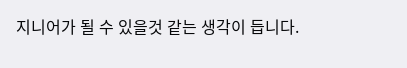지니어가 될 수 있을것 같는 생각이 듭니다.